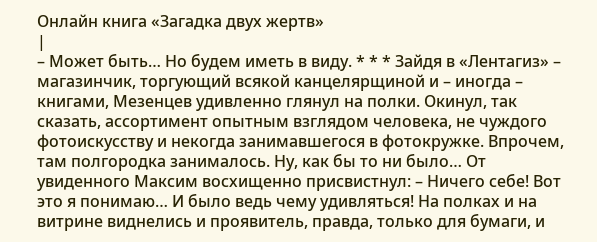Онлайн книга «Загадка двух жертв»
|
– Может быть… Но будем иметь в виду. * * * Зайдя в «Лентагиз» – магазинчик, торгующий всякой канцелярщиной и – иногда – книгами, Мезенцев удивленно глянул на полки. Окинул, так сказать, ассортимент опытным взглядом человека, не чуждого фотоискусству и некогда занимавшегося в фотокружке. Впрочем, там полгородка занималось. Ну, как бы то ни было… От увиденного Максим восхищенно присвистнул: – Ничего себе! Вот это я понимаю… И было ведь чему удивляться! На полках и на витрине виднелись и проявитель, правда, только для бумаги, и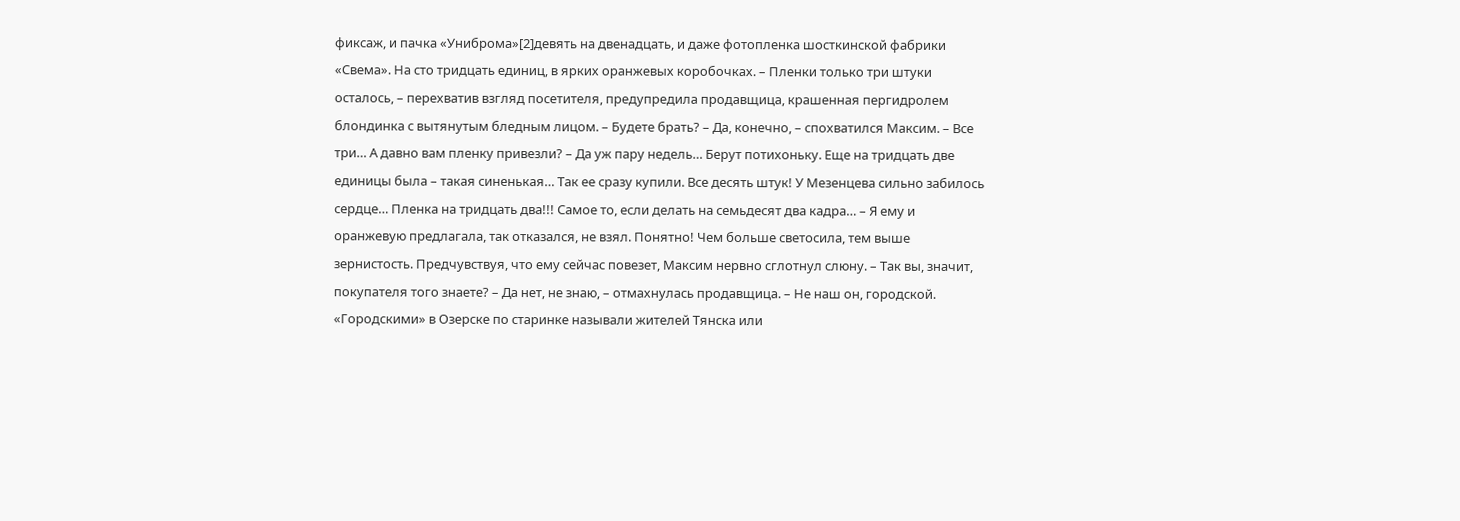фиксаж, и пачка «Униброма»[2]девять на двенадцать, и даже фотопленка шосткинской фабрики «Свема». На сто тридцать единиц, в ярких оранжевых коробочках. – Пленки только три штуки осталось, – перехватив взгляд посетителя, предупредила продавщица, крашенная пергидролем блондинка с вытянутым бледным лицом. – Будете брать? – Да, конечно, – спохватился Максим. – Все три… А давно вам пленку привезли? – Да уж пару недель… Берут потихоньку. Еще на тридцать две единицы была – такая синенькая… Так ее сразу купили. Все десять штук! У Мезенцева сильно забилось сердце… Пленка на тридцать два!!! Самое то, если делать на семьдесят два кадра… – Я ему и оранжевую предлагала, так отказался, не взял. Понятно! Чем больше светосила, тем выше зернистость. Предчувствуя, что ему сейчас повезет, Максим нервно сглотнул слюну. – Так вы, значит, покупателя того знаете? – Да нет, не знаю, – отмахнулась продавщица. – Не наш он, городской. «Городскими» в Озерске по старинке называли жителей Тянска или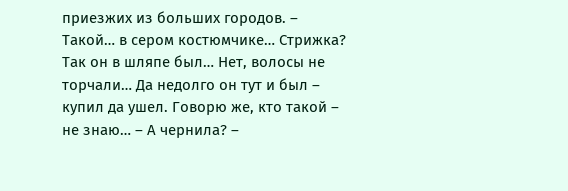приезжих из больших городов. – Такой… в сером костюмчике… Стрижка? Так он в шляпе был… Нет, волосы не торчали… Да недолго он тут и был – купил да ушел. Говорю же, кто такой – не знаю… – А чернила? –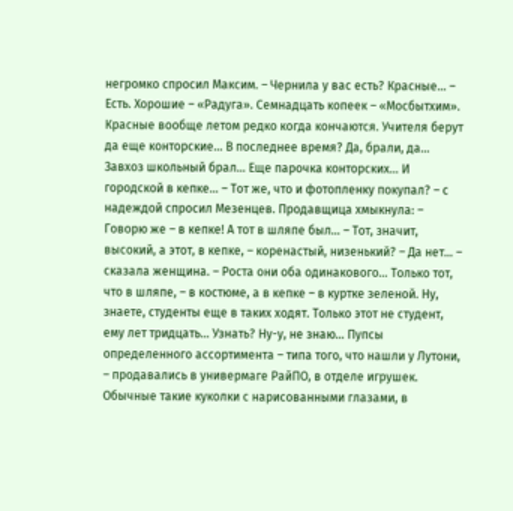негромко спросил Максим. – Чернила у вас есть? Красные… – Есть. Хорошие – «Радуга». Семнадцать копеек – «Мосбытхим». Красные вообще летом редко когда кончаются. Учителя берут да еще конторские… В последнее время? Да, брали, да… Завхоз школьный брал… Еще парочка конторских… И городской в кепке… – Тот же, что и фотопленку покупал? – с надеждой спросил Мезенцев. Продавщица хмыкнула: – Говорю же – в кепке! А тот в шляпе был… – Тот, значит, высокий, а этот, в кепке, – коренастый, низенький? – Да нет… – сказала женщина. – Роста они оба одинакового… Только тот, что в шляпе, – в костюме, а в кепке – в куртке зеленой. Ну, знаете, студенты еще в таких ходят. Только этот не студент, ему лет тридцать… Узнать? Ну-у, не знаю… Пупсы определенного ассортимента – типа того, что нашли у Лутони, – продавались в универмаге РайПО, в отделе игрушек. Обычные такие куколки с нарисованными глазами, в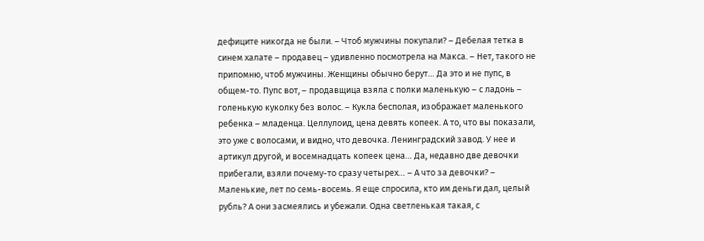дефиците никогда не были. – Чтоб мужчины покупали? – Дебелая тетка в синем халате – продавец – удивленно посмотрела на Макса. – Нет, такого не припомню, чтоб мужчины. Женщины обычно берут… Да это и не пупс, в общем-то. Пупс вот, – продавщица взяла с полки маленькую – с ладонь – голенькую куколку без волос. – Кукла бесполая, изображает маленького ребенка – младенца. Целлулоид, цена девять копеек. А то, что вы показали, это уже с волосами, и видно, что девочка. Ленинградский завод. У нее и артикул другой, и восемнадцать копеек цена… Да, недавно две девочки прибегали, взяли почему-то сразу четырех… – А что за девочки? – Маленькие, лет по семь-восемь. Я еще спросила, кто им деньги дал, целый рубль? А они засмеялись и убежали. Одна светленькая такая, с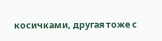косичками, другая тоже с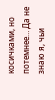косичками, но потемнее… Да не знаю я, чьи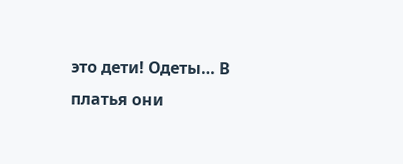это дети! Одеты… В платья они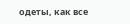одеты, как все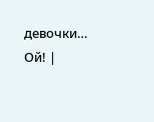девочки… Ой! |